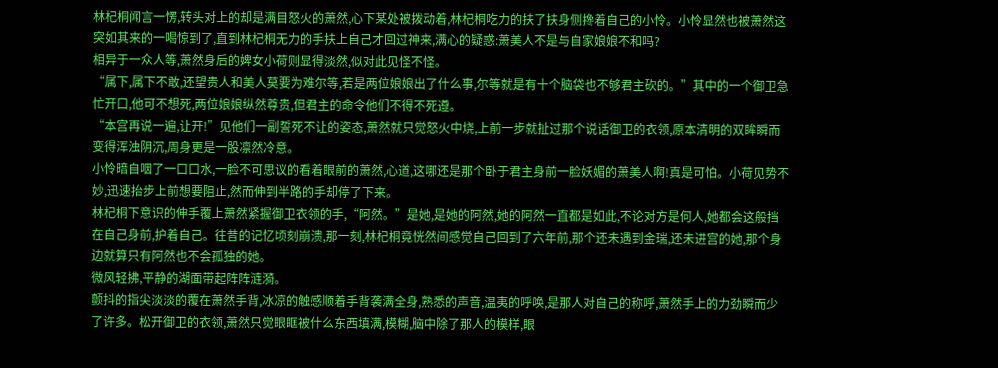林杞桐闻言一愣,转头对上的却是满目怒火的萧然,心下某处被拨动着,林杞桐吃力的扶了扶身侧搀着自己的小怜。小怜显然也被萧然这突如其来的一喝惊到了,直到林杞桐无力的手扶上自己才回过神来,满心的疑惑:萧美人不是与自家娘娘不和吗?
相异于一众人等,萧然身后的婢女小荷则显得淡然,似对此见怪不怪。
“属下,属下不敢,还望贵人和美人莫要为难尔等,若是两位娘娘出了什么事,尔等就是有十个脑袋也不够君主砍的。”其中的一个御卫急忙开口,他可不想死,两位娘娘纵然尊贵,但君主的命令他们不得不死遵。
“本宫再说一遍,让开!”见他们一副誓死不让的姿态,萧然就只觉怒火中烧,上前一步就扯过那个说话御卫的衣领,原本清明的双眸瞬而变得浑浊阴沉,周身更是一股凛然冷意。
小怜暗自咽了一口口水,一脸不可思议的看着眼前的萧然,心道,这哪还是那个卧于君主身前一脸妖媚的萧美人啊!真是可怕。小荷见势不妙,迅速抬步上前想要阻止,然而伸到半路的手却停了下来。
林杞桐下意识的伸手覆上萧然紧握御卫衣领的手,“阿然。”是她,是她的阿然,她的阿然一直都是如此,不论对方是何人,她都会这般挡在自己身前,护着自己。往昔的记忆顷刻崩溃,那一刻,林杞桐竟恍然间感觉自己回到了六年前,那个还未遇到金瑞,还未进宫的她,那个身边就算只有阿然也不会孤独的她。
微风轻拂,平静的湖面带起阵阵涟漪。
颤抖的指尖淡淡的覆在萧然手背,冰凉的触感顺着手背袭满全身,熟悉的声音,温夷的呼唤,是那人对自己的称呼,萧然手上的力劲瞬而少了许多。松开御卫的衣领,萧然只觉眼眶被什么东西填满,模糊,脑中除了那人的模样,眼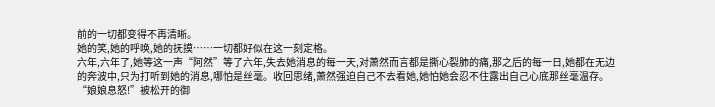前的一切都变得不再清晰。
她的笑,她的呼唤,她的抚摸……一切都好似在这一刻定格。
六年,六年了,她等这一声“阿然”等了六年,失去她消息的每一天,对萧然而言都是撕心裂肺的痛,那之后的每一日,她都在无边的奔波中,只为打听到她的消息,哪怕是丝毫。收回思绪,萧然强迫自己不去看她,她怕她会忍不住露出自己心底那丝毫温存。
“娘娘息怒!”被松开的御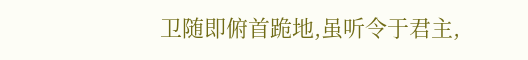卫随即俯首跪地,虽听令于君主,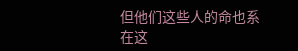但他们这些人的命也系在这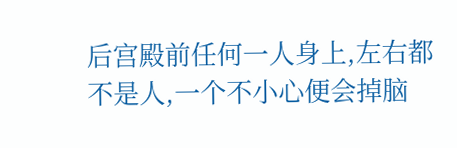后宫殿前任何一人身上,左右都不是人,一个不小心便会掉脑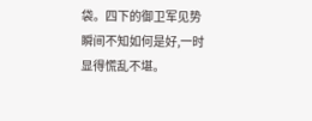袋。四下的御卫军见势瞬间不知如何是好,一时显得慌乱不堪。